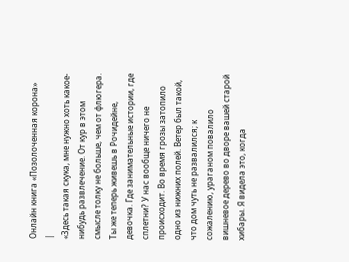Онлайн книга «Позолоченная корона»
|
«Здесь такая скука, мне нужно хоть какое-нибудь развлечение. От кур в этом смысле толку не больше, чем от флюгера. Ты же теперь живешь в Рочидейне, девочка. Где занимательные истории, где сплетни? У нас вообще ничего не происходит. Во время грозы затопило одно из нижних полей. Ветер был такой, что дом чуть не развалился; к сожалению, ураганом повалило вишневое дерево во дворе вашей старой хибары. Я видела это, когда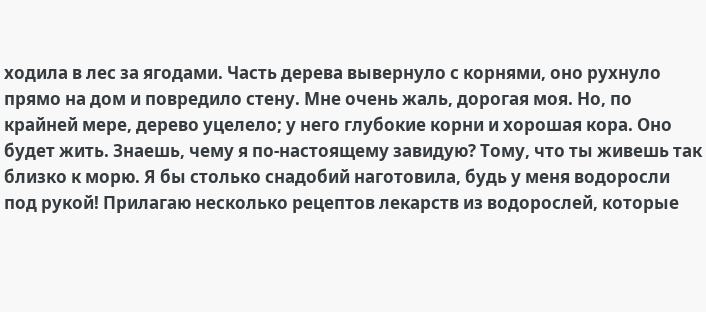ходила в лес за ягодами. Часть дерева вывернуло с корнями, оно рухнуло прямо на дом и повредило стену. Мне очень жаль, дорогая моя. Но, по крайней мере, дерево уцелело; у него глубокие корни и хорошая кора. Оно будет жить. Знаешь, чему я по-настоящему завидую? Тому, что ты живешь так близко к морю. Я бы столько снадобий наготовила, будь у меня водоросли под рукой! Прилагаю несколько рецептов лекарств из водорослей, которые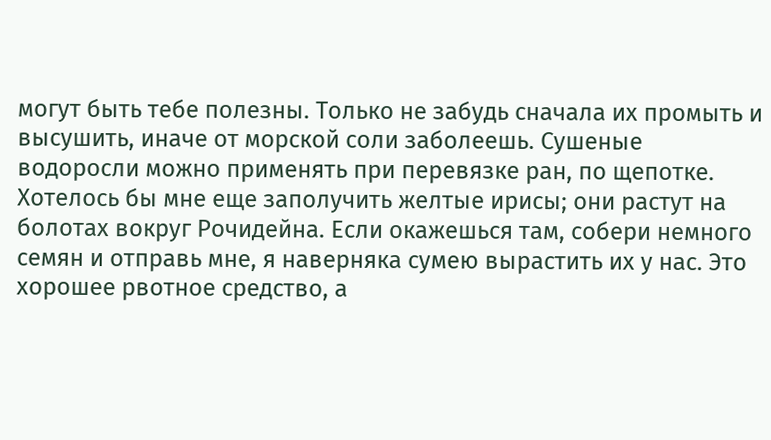могут быть тебе полезны. Только не забудь сначала их промыть и высушить, иначе от морской соли заболеешь. Сушеные водоросли можно применять при перевязке ран, по щепотке. Хотелось бы мне еще заполучить желтые ирисы; они растут на болотах вокруг Рочидейна. Если окажешься там, собери немного семян и отправь мне, я наверняка сумею вырастить их у нас. Это хорошее рвотное средство, а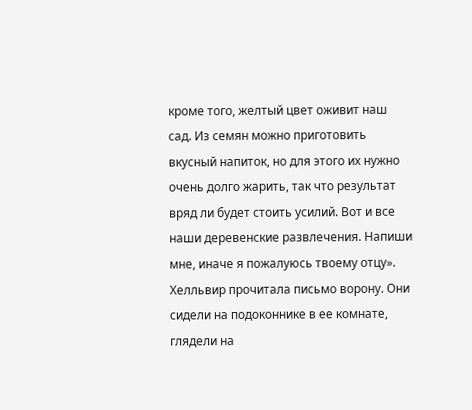кроме того, желтый цвет оживит наш сад. Из семян можно приготовить вкусный напиток, но для этого их нужно очень долго жарить, так что результат вряд ли будет стоить усилий. Вот и все наши деревенские развлечения. Напиши мне, иначе я пожалуюсь твоему отцу». Хелльвир прочитала письмо ворону. Они сидели на подоконнике в ее комнате, глядели на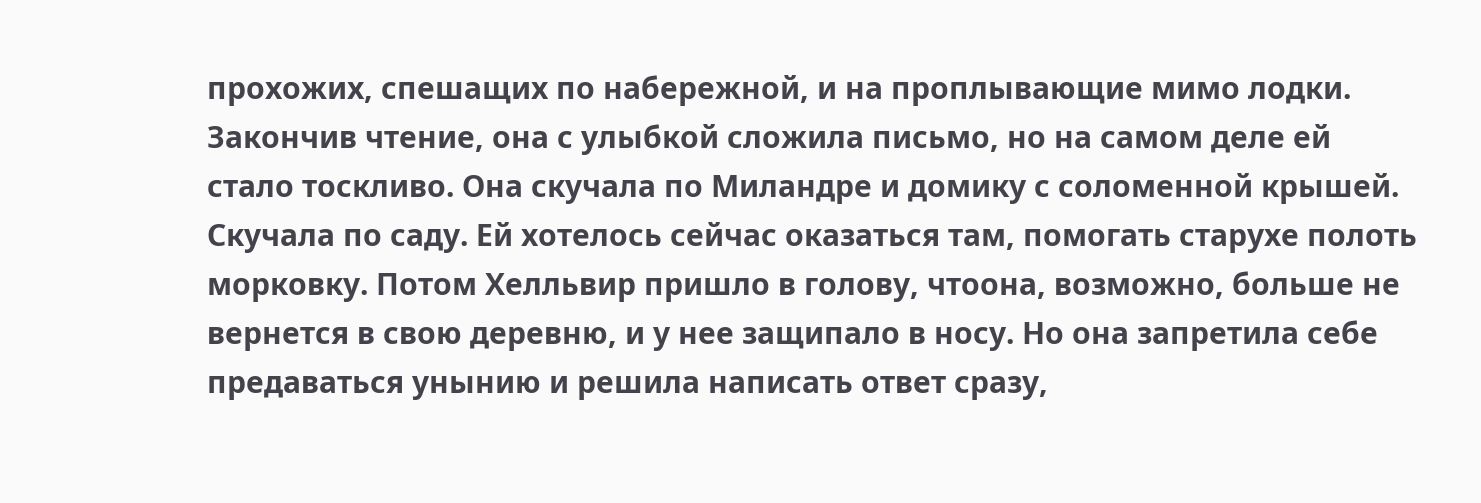прохожих, спешащих по набережной, и на проплывающие мимо лодки. Закончив чтение, она с улыбкой сложила письмо, но на самом деле ей стало тоскливо. Она скучала по Миландре и домику с соломенной крышей. Скучала по саду. Ей хотелось сейчас оказаться там, помогать старухе полоть морковку. Потом Хелльвир пришло в голову, чтоона, возможно, больше не вернется в свою деревню, и у нее защипало в носу. Но она запретила себе предаваться унынию и решила написать ответ сразу,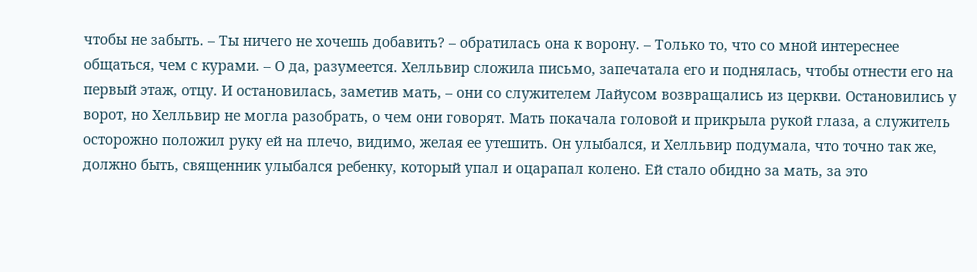чтобы не забыть. – Ты ничего не хочешь добавить? – обратилась она к ворону. – Только то, что со мной интереснее общаться, чем с курами. – О да, разумеется. Хелльвир сложила письмо, запечатала его и поднялась, чтобы отнести его на первый этаж, отцу. И остановилась, заметив мать, – они со служителем Лайусом возвращались из церкви. Остановились у ворот, но Хелльвир не могла разобрать, о чем они говорят. Мать покачала головой и прикрыла рукой глаза, а служитель осторожно положил руку ей на плечо, видимо, желая ее утешить. Он улыбался, и Хелльвир подумала, что точно так же, должно быть, священник улыбался ребенку, который упал и оцарапал колено. Ей стало обидно за мать, за это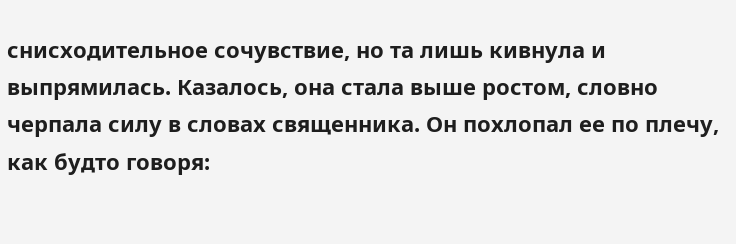снисходительное сочувствие, но та лишь кивнула и выпрямилась. Казалось, она стала выше ростом, словно черпала силу в словах священника. Он похлопал ее по плечу, как будто говоря: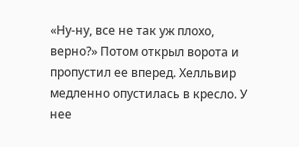«Ну-ну, все не так уж плохо, верно?» Потом открыл ворота и пропустил ее вперед. Хелльвир медленно опустилась в кресло. У нее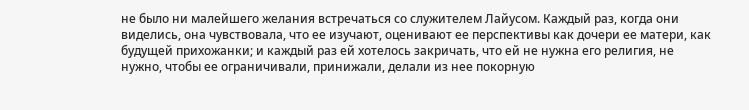не было ни малейшего желания встречаться со служителем Лайусом. Каждый раз, когда они виделись, она чувствовала, что ее изучают, оценивают ее перспективы как дочери ее матери, как будущей прихожанки; и каждый раз ей хотелось закричать, что ей не нужна его религия, не нужно, чтобы ее ограничивали, принижали, делали из нее покорную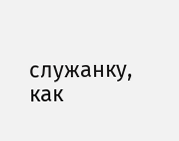служанку, как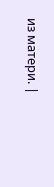из матери. |